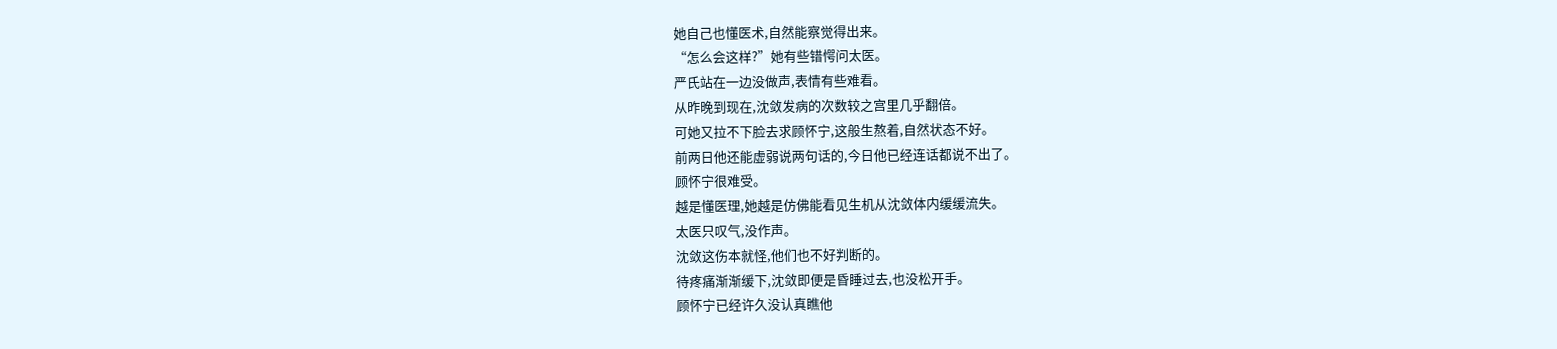她自己也懂医术,自然能察觉得出来。
“怎么会这样?”她有些错愕问太医。
严氏站在一边没做声,表情有些难看。
从昨晚到现在,沈敛发病的次数较之宫里几乎翻倍。
可她又拉不下脸去求顾怀宁,这般生熬着,自然状态不好。
前两日他还能虚弱说两句话的,今日他已经连话都说不出了。
顾怀宁很难受。
越是懂医理,她越是仿佛能看见生机从沈敛体内缓缓流失。
太医只叹气,没作声。
沈敛这伤本就怪,他们也不好判断的。
待疼痛渐渐缓下,沈敛即便是昏睡过去,也没松开手。
顾怀宁已经许久没认真瞧他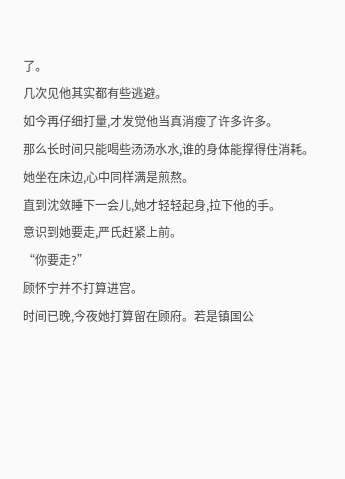了。
几次见他其实都有些逃避。
如今再仔细打量,才发觉他当真消瘦了许多许多。
那么长时间只能喝些汤汤水水,谁的身体能撑得住消耗。
她坐在床边,心中同样满是煎熬。
直到沈敛睡下一会儿,她才轻轻起身,拉下他的手。
意识到她要走,严氏赶紧上前。
“你要走?”
顾怀宁并不打算进宫。
时间已晚,今夜她打算留在顾府。若是镇国公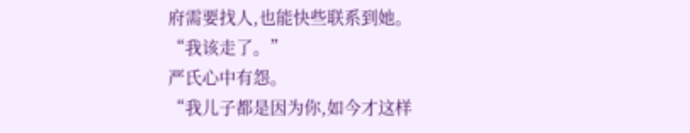府需要找人,也能快些联系到她。
“我该走了。”
严氏心中有怨。
“我儿子都是因为你,如今才这样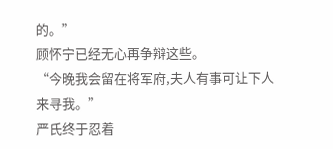的。”
顾怀宁已经无心再争辩这些。
“今晚我会留在将军府,夫人有事可让下人来寻我。”
严氏终于忍着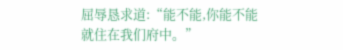屈辱恳求道:“能不能,你能不能就住在我们府中。”